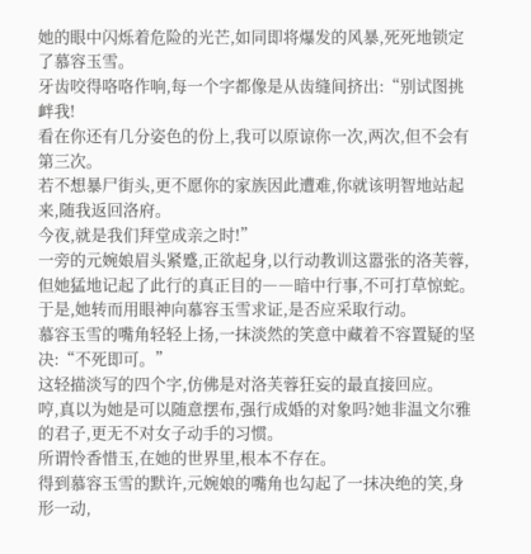她的眼中闪烁着危险的光芒,如同即将爆发的风暴,死死地锁定了慕容玉雪。
牙齿咬得咯咯作响,每一个字都像是从齿缝间挤出:“别试图挑衅我!
看在你还有几分姿色的份上,我可以原谅你一次,两次,但不会有第三次。
若不想暴尸街头,更不愿你的家族因此遭难,你就该明智地站起来,随我返回洛府。
今夜,就是我们拜堂成亲之时!”
一旁的元婉娘眉头紧蹙,正欲起身,以行动教训这嚣张的洛芙蓉,但她猛地记起了此行的真正目的――暗中行事,不可打草惊蛇。
于是,她转而用眼神向慕容玉雪求证,是否应采取行动。
慕容玉雪的嘴角轻轻上扬,一抹淡然的笑意中藏着不容置疑的坚决:“不死即可。”
这轻描淡写的四个字,仿佛是对洛芙蓉狂妄的最直接回应。
哼,真以为她是可以随意摆布,强行成婚的对象吗?她非温文尔雅的君子,更无不对女子动手的习惯。
所谓怜香惜玉,在她的世界里,根本不存在。
得到慕容玉雪的默许,元婉娘的嘴角也勾起了一抹决绝的笑,身形一动,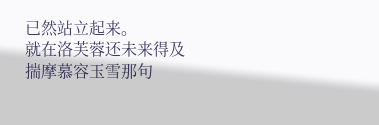已然站立起来。
就在洛芙蓉还未来得及揣摩慕容玉雪那句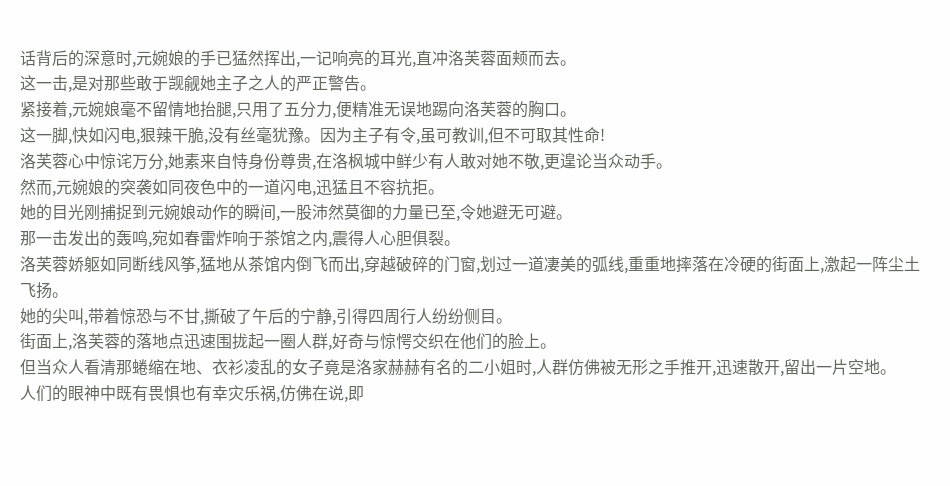话背后的深意时,元婉娘的手已猛然挥出,一记响亮的耳光,直冲洛芙蓉面颊而去。
这一击,是对那些敢于觊觎她主子之人的严正警告。
紧接着,元婉娘毫不留情地抬腿,只用了五分力,便精准无误地踢向洛芙蓉的胸口。
这一脚,快如闪电,狠辣干脆,没有丝毫犹豫。因为主子有令,虽可教训,但不可取其性命!
洛芙蓉心中惊诧万分,她素来自恃身份尊贵,在洛枫城中鲜少有人敢对她不敬,更遑论当众动手。
然而,元婉娘的突袭如同夜色中的一道闪电,迅猛且不容抗拒。
她的目光刚捕捉到元婉娘动作的瞬间,一股沛然莫御的力量已至,令她避无可避。
那一击发出的轰鸣,宛如春雷炸响于茶馆之内,震得人心胆俱裂。
洛芙蓉娇躯如同断线风筝,猛地从茶馆内倒飞而出,穿越破碎的门窗,划过一道凄美的弧线,重重地摔落在冷硬的街面上,激起一阵尘土飞扬。
她的尖叫,带着惊恐与不甘,撕破了午后的宁静,引得四周行人纷纷侧目。
街面上,洛芙蓉的落地点迅速围拢起一圈人群,好奇与惊愕交织在他们的脸上。
但当众人看清那蜷缩在地、衣衫凌乱的女子竟是洛家赫赫有名的二小姐时,人群仿佛被无形之手推开,迅速散开,留出一片空地。
人们的眼神中既有畏惧也有幸灾乐祸,仿佛在说,即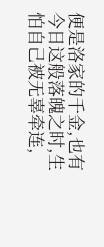便是洛家的千金,也有今日这般落魄之时,生怕自己被无辜牵连,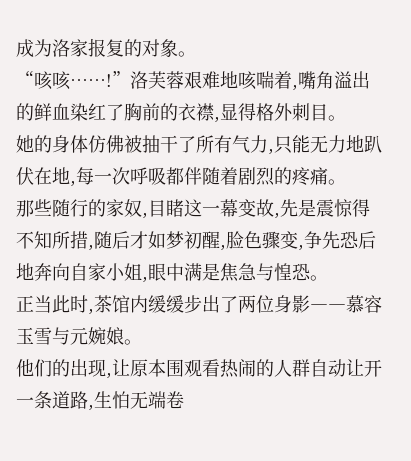成为洛家报复的对象。
“咳咳……!”洛芙蓉艰难地咳喘着,嘴角溢出的鲜血染红了胸前的衣襟,显得格外刺目。
她的身体仿佛被抽干了所有气力,只能无力地趴伏在地,每一次呼吸都伴随着剧烈的疼痛。
那些随行的家奴,目睹这一幕变故,先是震惊得不知所措,随后才如梦初醒,脸色骤变,争先恐后地奔向自家小姐,眼中满是焦急与惶恐。
正当此时,茶馆内缓缓步出了两位身影――慕容玉雪与元婉娘。
他们的出现,让原本围观看热闹的人群自动让开一条道路,生怕无端卷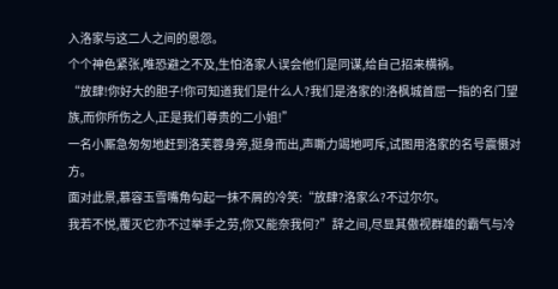入洛家与这二人之间的恩怨。
个个神色紧张,唯恐避之不及,生怕洛家人误会他们是同谋,给自己招来横祸。
“放肆!你好大的胆子!你可知道我们是什么人?我们是洛家的!洛枫城首屈一指的名门望族,而你所伤之人,正是我们尊贵的二小姐!”
一名小厮急匆匆地赶到洛芙蓉身旁,挺身而出,声嘶力竭地呵斥,试图用洛家的名号震慑对方。
面对此景,慕容玉雪嘴角勾起一抹不屑的冷笑:“放肆?洛家么?不过尔尔。
我若不悦,覆灭它亦不过举手之劳,你又能奈我何?”辞之间,尽显其傲视群雄的霸气与冷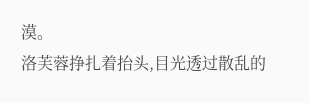漠。
洛芙蓉挣扎着抬头,目光透过散乱的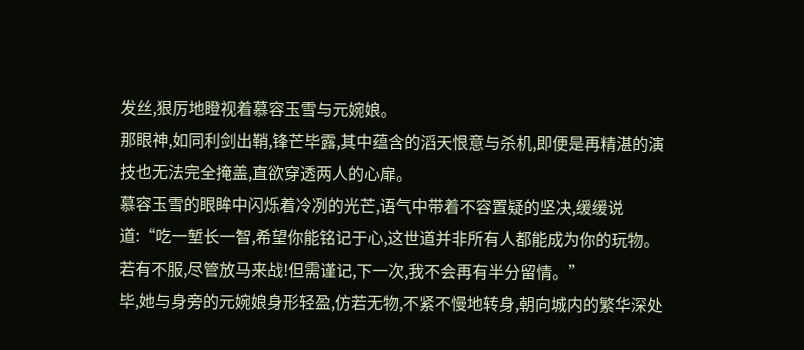发丝,狠厉地瞪视着慕容玉雪与元婉娘。
那眼神,如同利剑出鞘,锋芒毕露,其中蕴含的滔天恨意与杀机,即便是再精湛的演技也无法完全掩盖,直欲穿透两人的心扉。
慕容玉雪的眼眸中闪烁着冷冽的光芒,语气中带着不容置疑的坚决,缓缓说道:“吃一堑长一智,希望你能铭记于心,这世道并非所有人都能成为你的玩物。
若有不服,尽管放马来战!但需谨记,下一次,我不会再有半分留情。”
毕,她与身旁的元婉娘身形轻盈,仿若无物,不紧不慢地转身,朝向城内的繁华深处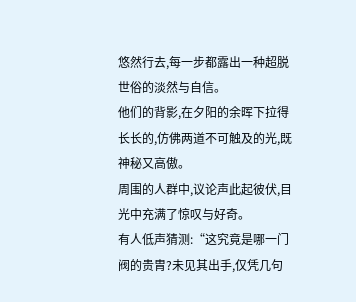悠然行去,每一步都露出一种超脱世俗的淡然与自信。
他们的背影,在夕阳的余晖下拉得长长的,仿佛两道不可触及的光,既神秘又高傲。
周围的人群中,议论声此起彼伏,目光中充满了惊叹与好奇。
有人低声猜测:“这究竟是哪一门阀的贵胄?未见其出手,仅凭几句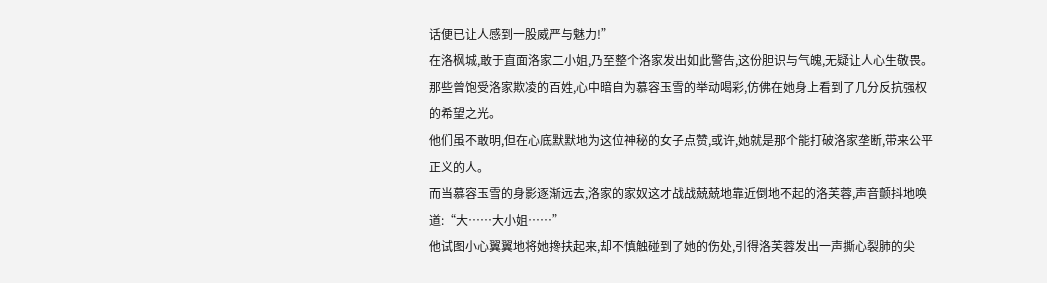话便已让人感到一股威严与魅力!”
在洛枫城,敢于直面洛家二小姐,乃至整个洛家发出如此警告,这份胆识与气魄,无疑让人心生敬畏。
那些曾饱受洛家欺凌的百姓,心中暗自为慕容玉雪的举动喝彩,仿佛在她身上看到了几分反抗强权的希望之光。
他们虽不敢明,但在心底默默地为这位神秘的女子点赞,或许,她就是那个能打破洛家垄断,带来公平正义的人。
而当慕容玉雪的身影逐渐远去,洛家的家奴这才战战兢兢地靠近倒地不起的洛芙蓉,声音颤抖地唤道:“大……大小姐……”
他试图小心翼翼地将她搀扶起来,却不慎触碰到了她的伤处,引得洛芙蓉发出一声撕心裂肺的尖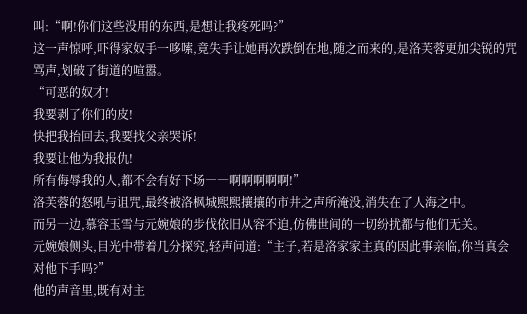叫:“啊!你们这些没用的东西,是想让我疼死吗?”
这一声惊呼,吓得家奴手一哆嗦,竟失手让她再次跌倒在地,随之而来的,是洛芙蓉更加尖锐的咒骂声,划破了街道的喧嚣。
“可恶的奴才!
我要剥了你们的皮!
快把我抬回去,我要找父亲哭诉!
我要让他为我报仇!
所有侮辱我的人,都不会有好下场――啊啊啊啊啊!”
洛芙蓉的怒吼与诅咒,最终被洛枫城熙熙攘攘的市井之声所淹没,消失在了人海之中。
而另一边,慕容玉雪与元婉娘的步伐依旧从容不迫,仿佛世间的一切纷扰都与他们无关。
元婉娘侧头,目光中带着几分探究,轻声问道:“主子,若是洛家家主真的因此事亲临,你当真会对他下手吗?”
他的声音里,既有对主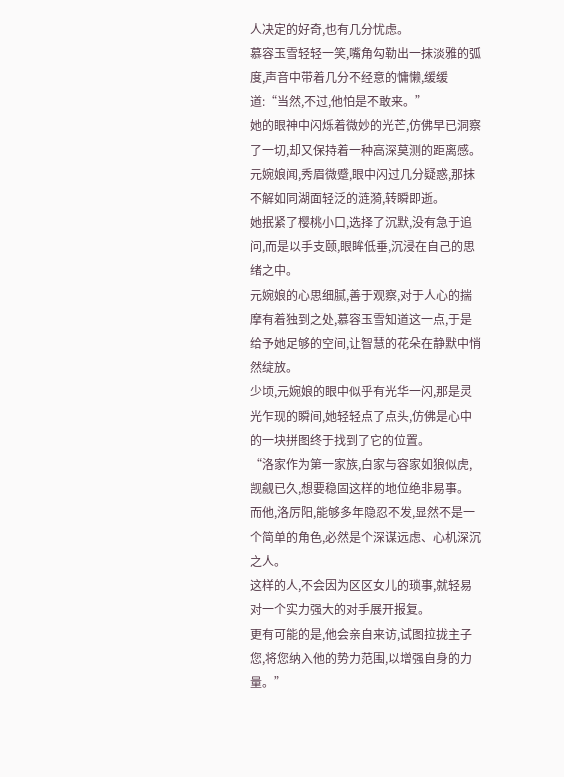人决定的好奇,也有几分忧虑。
慕容玉雪轻轻一笑,嘴角勾勒出一抹淡雅的弧度,声音中带着几分不经意的慵懒,缓缓道:“当然,不过,他怕是不敢来。”
她的眼神中闪烁着微妙的光芒,仿佛早已洞察了一切,却又保持着一种高深莫测的距离感。
元婉娘闻,秀眉微蹙,眼中闪过几分疑惑,那抹不解如同湖面轻泛的涟漪,转瞬即逝。
她抿紧了樱桃小口,选择了沉默,没有急于追问,而是以手支颐,眼眸低垂,沉浸在自己的思绪之中。
元婉娘的心思细腻,善于观察,对于人心的揣摩有着独到之处,慕容玉雪知道这一点,于是给予她足够的空间,让智慧的花朵在静默中悄然绽放。
少顷,元婉娘的眼中似乎有光华一闪,那是灵光乍现的瞬间,她轻轻点了点头,仿佛是心中的一块拼图终于找到了它的位置。
“洛家作为第一家族,白家与容家如狼似虎,觊觎已久,想要稳固这样的地位绝非易事。
而他,洛厉阳,能够多年隐忍不发,显然不是一个简单的角色,必然是个深谋远虑、心机深沉之人。
这样的人,不会因为区区女儿的琐事,就轻易对一个实力强大的对手展开报复。
更有可能的是,他会亲自来访,试图拉拢主子您,将您纳入他的势力范围,以增强自身的力量。”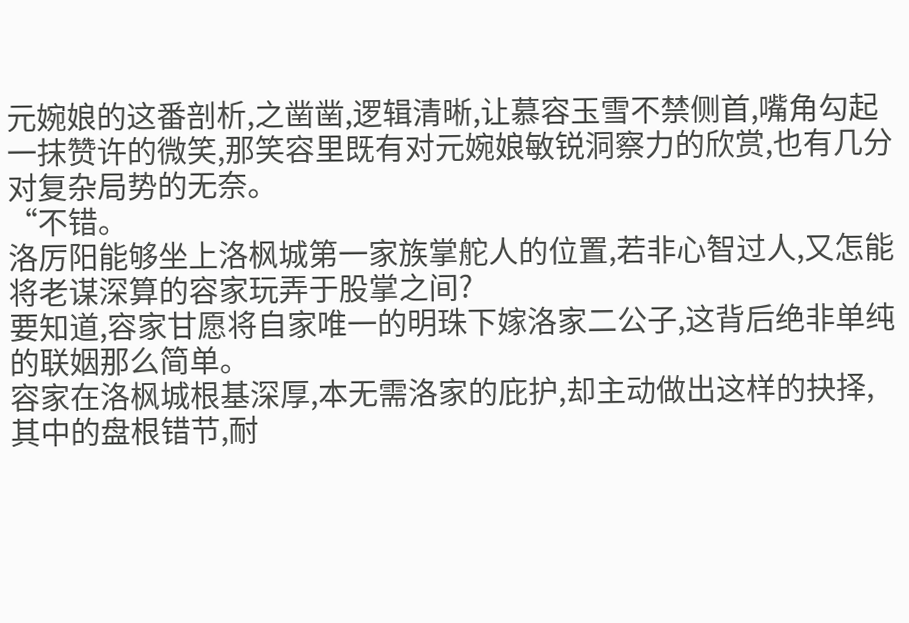元婉娘的这番剖析,之凿凿,逻辑清晰,让慕容玉雪不禁侧首,嘴角勾起一抹赞许的微笑,那笑容里既有对元婉娘敏锐洞察力的欣赏,也有几分对复杂局势的无奈。
“不错。
洛厉阳能够坐上洛枫城第一家族掌舵人的位置,若非心智过人,又怎能将老谋深算的容家玩弄于股掌之间?
要知道,容家甘愿将自家唯一的明珠下嫁洛家二公子,这背后绝非单纯的联姻那么简单。
容家在洛枫城根基深厚,本无需洛家的庇护,却主动做出这样的抉择,其中的盘根错节,耐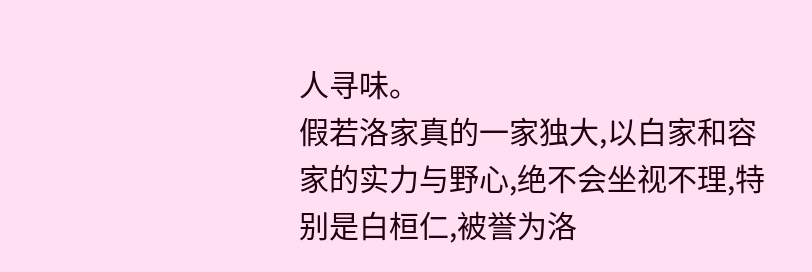人寻味。
假若洛家真的一家独大,以白家和容家的实力与野心,绝不会坐视不理,特别是白桓仁,被誉为洛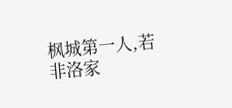枫城第一人,若非洛家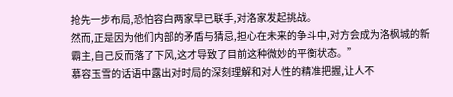抢先一步布局,恐怕容白两家早已联手,对洛家发起挑战。
然而,正是因为他们内部的矛盾与猜忌,担心在未来的争斗中,对方会成为洛枫城的新霸主,自己反而落了下风,这才导致了目前这种微妙的平衡状态。”
慕容玉雪的话语中露出对时局的深刻理解和对人性的精准把握,让人不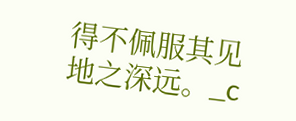得不佩服其见地之深远。_c